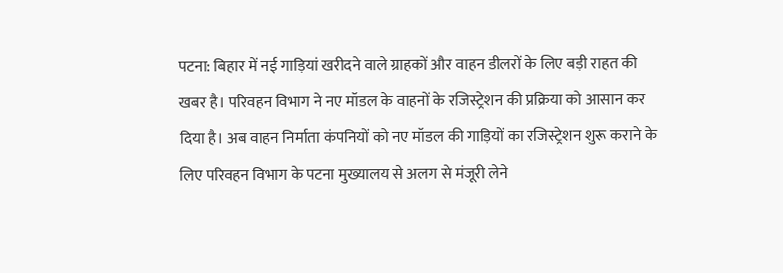पटना: बिहार में नई गाड़ियां खरीदने वाले ग्राहकों और वाहन डीलरों के लिए बड़ी राहत की खबर है। परिवहन विभाग ने नए मॉडल के वाहनों के रजिस्ट्रेशन की प्रक्रिया को आसान कर दिया है। अब वाहन निर्माता कंपनियों को नए मॉडल की गाड़ियों का रजिस्ट्रेशन शुरू कराने के लिए परिवहन विभाग के पटना मुख्यालय से अलग से मंजूरी लेने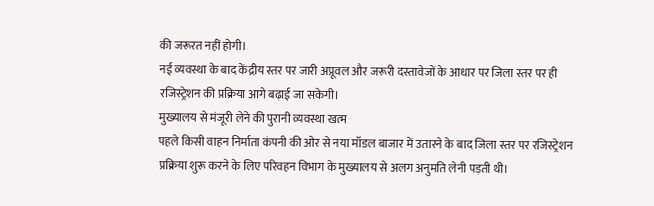की जरूरत नहीं होगी।
नई व्यवस्था के बाद केंद्रीय स्तर पर जारी अप्रूवल और जरूरी दस्तावेजों के आधार पर जिला स्तर पर ही रजिस्ट्रेशन की प्रक्रिया आगे बढ़ाई जा सकेगी।
मुख्यालय से मंजूरी लेने की पुरानी व्यवस्था खत्म
पहले किसी वाहन निर्माता कंपनी की ओर से नया मॉडल बाजार में उतारने के बाद जिला स्तर पर रजिस्ट्रेशन प्रक्रिया शुरू करने के लिए परिवहन विभाग के मुख्यालय से अलग अनुमति लेनी पड़ती थी।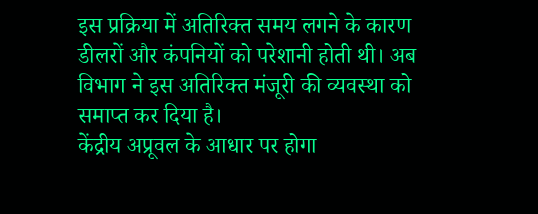इस प्रक्रिया में अतिरिक्त समय लगने के कारण डीलरों और कंपनियों को परेशानी होती थी। अब विभाग ने इस अतिरिक्त मंजूरी की व्यवस्था को समाप्त कर दिया है।
केंद्रीय अप्रूवल के आधार पर होगा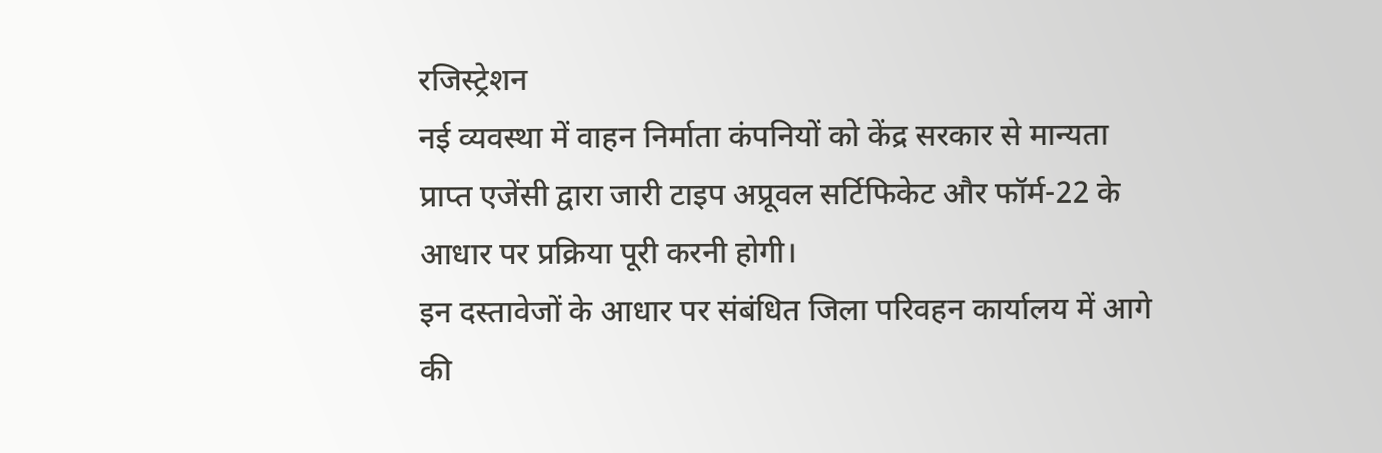रजिस्ट्रेशन
नई व्यवस्था में वाहन निर्माता कंपनियों को केंद्र सरकार से मान्यता प्राप्त एजेंसी द्वारा जारी टाइप अप्रूवल सर्टिफिकेट और फॉर्म-22 के आधार पर प्रक्रिया पूरी करनी होगी।
इन दस्तावेजों के आधार पर संबंधित जिला परिवहन कार्यालय में आगे की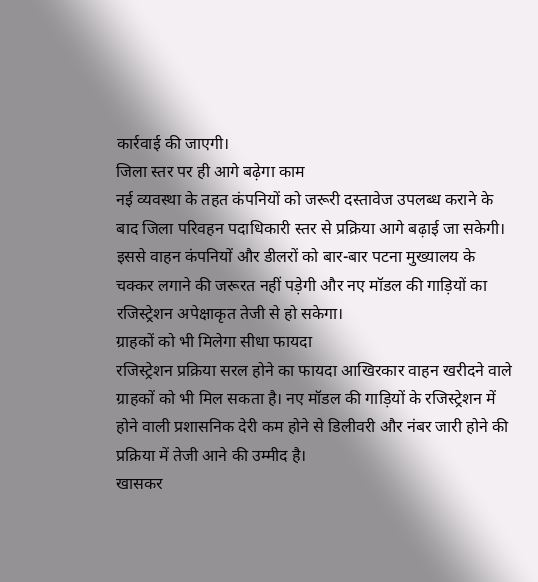कार्रवाई की जाएगी।
जिला स्तर पर ही आगे बढ़ेगा काम
नई व्यवस्था के तहत कंपनियों को जरूरी दस्तावेज उपलब्ध कराने के बाद जिला परिवहन पदाधिकारी स्तर से प्रक्रिया आगे बढ़ाई जा सकेगी।
इससे वाहन कंपनियों और डीलरों को बार-बार पटना मुख्यालय के चक्कर लगाने की जरूरत नहीं पड़ेगी और नए मॉडल की गाड़ियों का रजिस्ट्रेशन अपेक्षाकृत तेजी से हो सकेगा।
ग्राहकों को भी मिलेगा सीधा फायदा
रजिस्ट्रेशन प्रक्रिया सरल होने का फायदा आखिरकार वाहन खरीदने वाले ग्राहकों को भी मिल सकता है। नए मॉडल की गाड़ियों के रजिस्ट्रेशन में होने वाली प्रशासनिक देरी कम होने से डिलीवरी और नंबर जारी होने की प्रक्रिया में तेजी आने की उम्मीद है।
खासकर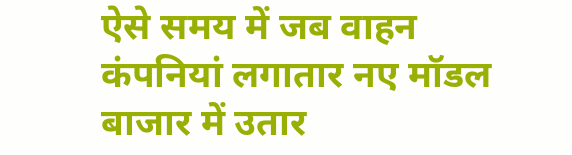ऐसे समय में जब वाहन कंपनियां लगातार नए मॉडल बाजार में उतार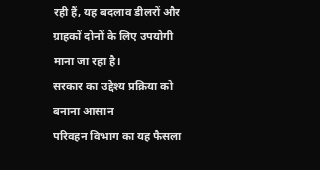रही हैं, यह बदलाव डीलरों और ग्राहकों दोनों के लिए उपयोगी माना जा रहा है।
सरकार का उद्देश्य प्रक्रिया को बनाना आसान
परिवहन विभाग का यह फैसला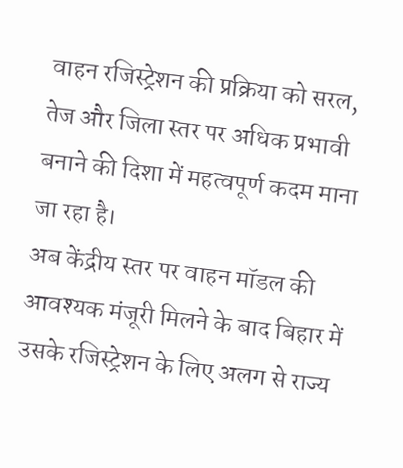वाहन रजिस्ट्रेशन की प्रक्रिया को सरल, तेज और जिला स्तर पर अधिक प्रभावी बनाने की दिशा में महत्वपूर्ण कदम माना जा रहा है।
अब केंद्रीय स्तर पर वाहन मॉडल की आवश्यक मंजूरी मिलने के बाद बिहार में उसके रजिस्ट्रेशन के लिए अलग से राज्य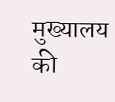मुख्यालय की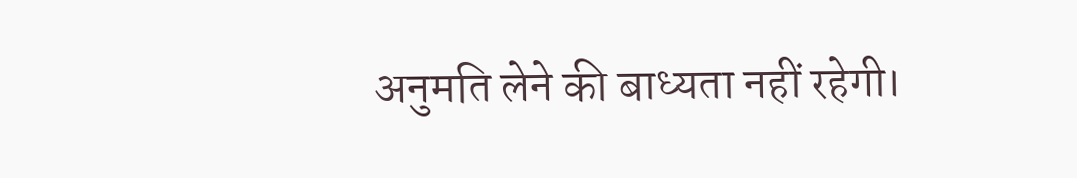अनुमति लेने की बाध्यता नहीं रहेगी।